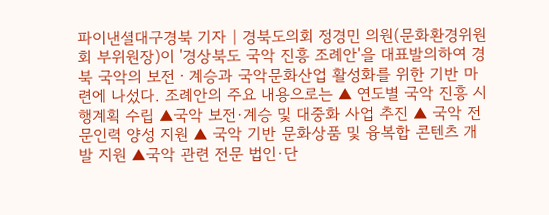파이낸셜대구경북 기자 | 경북도의회 정경민 의원(문화환경위원회 부위원장)이 '경상북도 국악 진흥 조례안'을 대표발의하여 경북 국악의 보전ㆍ계승과 국악문화산업 활성화를 위한 기반 마련에 나섰다. 조례안의 주요 내용으로는 ▲ 연도별 국악 진흥 시행계획 수립 ▲국악 보전·계승 및 대중화 사업 추진 ▲ 국악 전문인력 양성 지원 ▲ 국악 기반 문화상품 및 융복합 콘텐츠 개발 지원 ▲국악 관련 전문 법인·단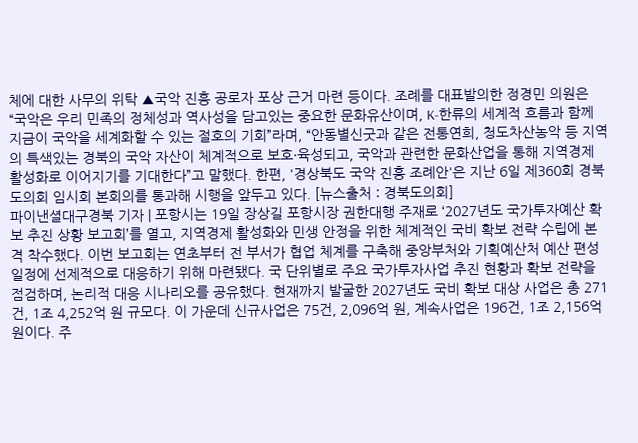체에 대한 사무의 위탁 ▲국악 진흥 공로자 포상 근거 마련 등이다. 조례를 대표발의한 정경민 의원은 “국악은 우리 민족의 정체성과 역사성을 담고있는 중요한 문화유산이며, K-한류의 세계적 흐름과 함께 지금이 국악을 세계화할 수 있는 절호의 기회”라며, “안동별신굿과 같은 전통연희, 청도차산농악 등 지역의 특색있는 경북의 국악 자산이 체계적으로 보호·육성되고, 국악과 관련한 문화산업을 통해 지역경제 활성화로 이어지기를 기대한다”고 말했다. 한편, '경상북도 국악 진흥 조례안'은 지난 6일 제360회 경북도의회 임시회 본회의를 통과해 시행을 앞두고 있다. [뉴스출처 : 경북도의회]
파이낸셜대구경북 기자 | 포항시는 19일 장상길 포항시장 권한대행 주재로 ‘2027년도 국가투자예산 확보 추진 상황 보고회’를 열고, 지역경제 활성화와 민생 안정을 위한 체계적인 국비 확보 전략 수립에 본격 착수했다. 이번 보고회는 연초부터 전 부서가 협업 체계를 구축해 중앙부처와 기획예산처 예산 편성 일정에 선제적으로 대응하기 위해 마련됐다. 국 단위별로 주요 국가투자사업 추진 현황과 확보 전략을 점검하며, 논리적 대응 시나리오를 공유했다. 현재까지 발굴한 2027년도 국비 확보 대상 사업은 총 271건, 1조 4,252억 원 규모다. 이 가운데 신규사업은 75건, 2,096억 원, 계속사업은 196건, 1조 2,156억 원이다. 주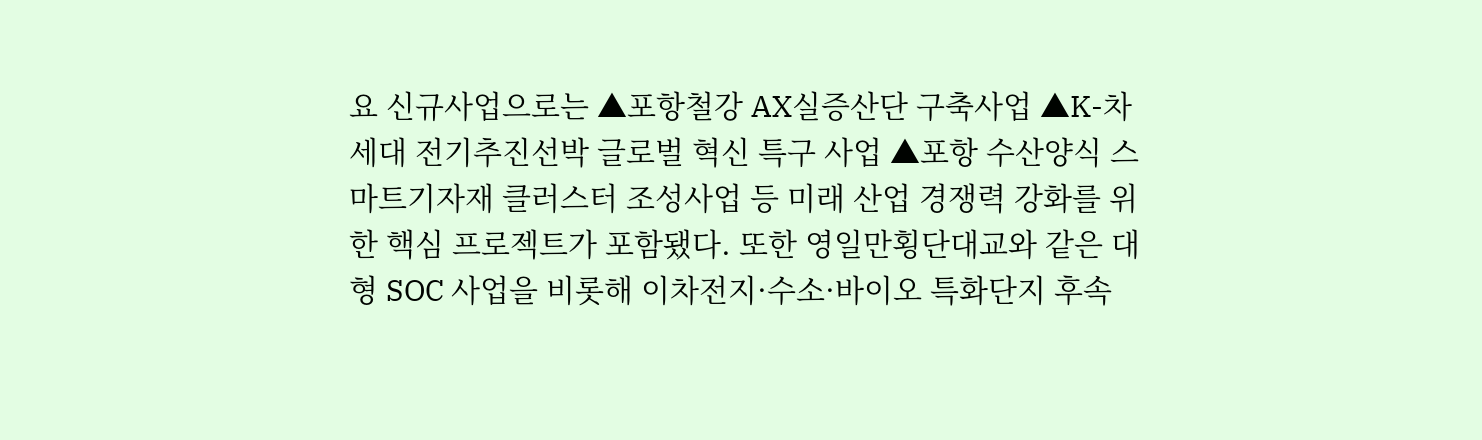요 신규사업으로는 ▲포항철강 AX실증산단 구축사업 ▲K-차세대 전기추진선박 글로벌 혁신 특구 사업 ▲포항 수산양식 스마트기자재 클러스터 조성사업 등 미래 산업 경쟁력 강화를 위한 핵심 프로젝트가 포함됐다. 또한 영일만횡단대교와 같은 대형 SOC 사업을 비롯해 이차전지·수소·바이오 특화단지 후속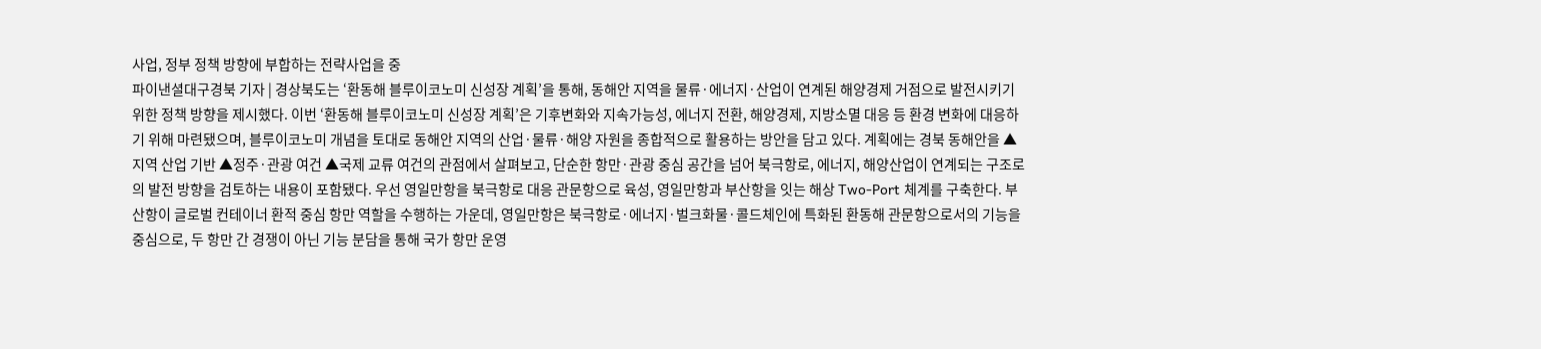사업, 정부 정책 방향에 부합하는 전략사업을 중
파이낸셜대구경북 기자 | 경상북도는 ‘환동해 블루이코노미 신성장 계획’을 통해, 동해안 지역을 물류·에너지·산업이 연계된 해양경제 거점으로 발전시키기 위한 정책 방향을 제시했다. 이번 ‘환동해 블루이코노미 신성장 계획’은 기후변화와 지속가능성, 에너지 전환, 해양경제, 지방소멸 대응 등 환경 변화에 대응하기 위해 마련됐으며, 블루이코노미 개념을 토대로 동해안 지역의 산업·물류·해양 자원을 종합적으로 활용하는 방안을 담고 있다. 계획에는 경북 동해안을 ▲지역 산업 기반 ▲정주·관광 여건 ▲국제 교류 여건의 관점에서 살펴보고, 단순한 항만·관광 중심 공간을 넘어 북극항로, 에너지, 해양산업이 연계되는 구조로의 발전 방향을 검토하는 내용이 포함됐다. 우선 영일만항을 북극항로 대응 관문항으로 육성, 영일만항과 부산항을 잇는 해상 Two-Port 체계를 구축한다. 부산항이 글로벌 컨테이너 환적 중심 항만 역할을 수행하는 가운데, 영일만항은 북극항로·에너지·벌크화물·콜드체인에 특화된 환동해 관문항으로서의 기능을 중심으로, 두 항만 간 경쟁이 아닌 기능 분담을 통해 국가 항만 운영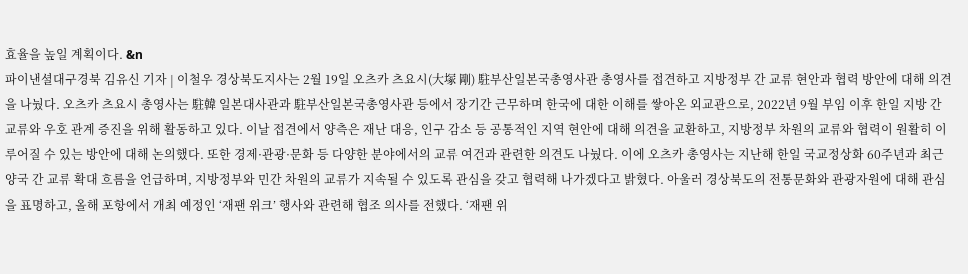효율을 높일 계획이다. &n
파이낸셜대구경북 김유신 기자 | 이철우 경상북도지사는 2월 19일 오츠카 츠요시(大塚 剛) 駐부산일본국총영사관 총영사를 접견하고 지방정부 간 교류 현안과 협력 방안에 대해 의견을 나눴다. 오츠카 츠요시 총영사는 駐韓 일본대사관과 駐부산일본국총영사관 등에서 장기간 근무하며 한국에 대한 이해를 쌓아온 외교관으로, 2022년 9월 부임 이후 한일 지방 간 교류와 우호 관계 증진을 위해 활동하고 있다. 이날 접견에서 양측은 재난 대응, 인구 감소 등 공통적인 지역 현안에 대해 의견을 교환하고, 지방정부 차원의 교류와 협력이 원활히 이루어질 수 있는 방안에 대해 논의했다. 또한 경제·관광·문화 등 다양한 분야에서의 교류 여건과 관련한 의견도 나눴다. 이에 오츠카 총영사는 지난해 한일 국교정상화 60주년과 최근 양국 간 교류 확대 흐름을 언급하며, 지방정부와 민간 차원의 교류가 지속될 수 있도록 관심을 갖고 협력해 나가겠다고 밝혔다. 아울러 경상북도의 전통문화와 관광자원에 대해 관심을 표명하고, 올해 포항에서 개최 예정인 ‘재팬 위크’ 행사와 관련해 협조 의사를 전했다. ‘재팬 위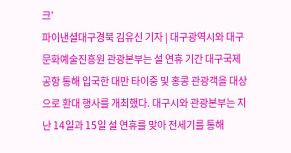크’
파이낸셜대구경북 김유신 기자 | 대구광역시와 대구문화예술진흥원 관광본부는 설 연휴 기간 대구국제공항 통해 입국한 대만 타이중 및 홍콩 관광객을 대상으로 환대 행사를 개최했다. 대구시와 관광본부는 지난 14일과 15일 설 연휴를 맞아 전세기를 통해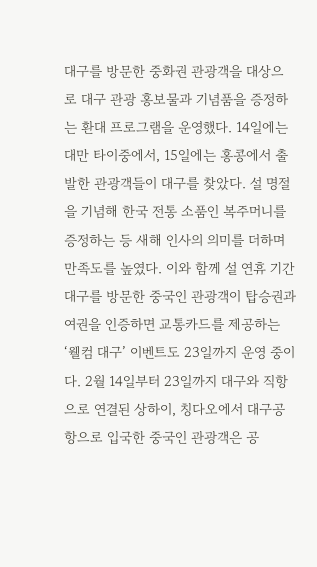대구를 방문한 중화권 관광객을 대상으로 대구 관광 홍보물과 기념품을 증정하는 환대 프로그램을 운영했다. 14일에는 대만 타이중에서, 15일에는 홍콩에서 출발한 관광객들이 대구를 찾았다. 설 명절을 기념해 한국 전통 소품인 복주머니를 증정하는 등 새해 인사의 의미를 더하며 만족도를 높였다. 이와 함께 설 연휴 기간 대구를 방문한 중국인 관광객이 탑승권과 여권을 인증하면 교통카드를 제공하는 ‘웰컴 대구’ 이벤트도 23일까지 운영 중이다. 2월 14일부터 23일까지 대구와 직항으로 연결된 상하이, 칭다오에서 대구공항으로 입국한 중국인 관광객은 공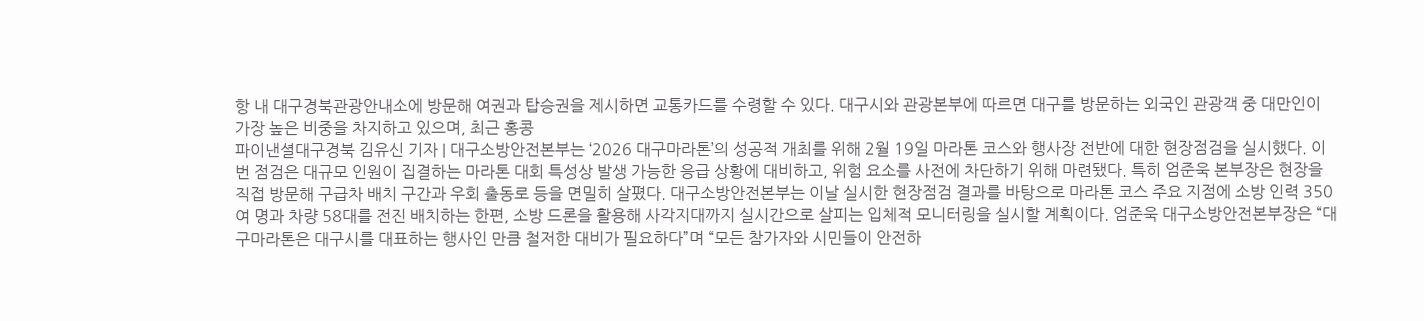항 내 대구경북관광안내소에 방문해 여권과 탑승권을 제시하면 교통카드를 수령할 수 있다. 대구시와 관광본부에 따르면 대구를 방문하는 외국인 관광객 중 대만인이 가장 높은 비중을 차지하고 있으며, 최근 홍콩
파이낸셜대구경북 김유신 기자 | 대구소방안전본부는 ‘2026 대구마라톤’의 성공적 개최를 위해 2월 19일 마라톤 코스와 행사장 전반에 대한 현장점검을 실시했다. 이번 점검은 대규모 인원이 집결하는 마라톤 대회 특성상 발생 가능한 응급 상황에 대비하고, 위험 요소를 사전에 차단하기 위해 마련됐다. 특히 엄준욱 본부장은 현장을 직접 방문해 구급차 배치 구간과 우회 출동로 등을 면밀히 살폈다. 대구소방안전본부는 이날 실시한 현장점검 결과를 바탕으로 마라톤 코스 주요 지점에 소방 인력 350여 명과 차량 58대를 전진 배치하는 한편, 소방 드론을 활용해 사각지대까지 실시간으로 살피는 입체적 모니터링을 실시할 계획이다. 엄준욱 대구소방안전본부장은 “대구마라톤은 대구시를 대표하는 행사인 만큼 철저한 대비가 필요하다”며 “모든 참가자와 시민들이 안전하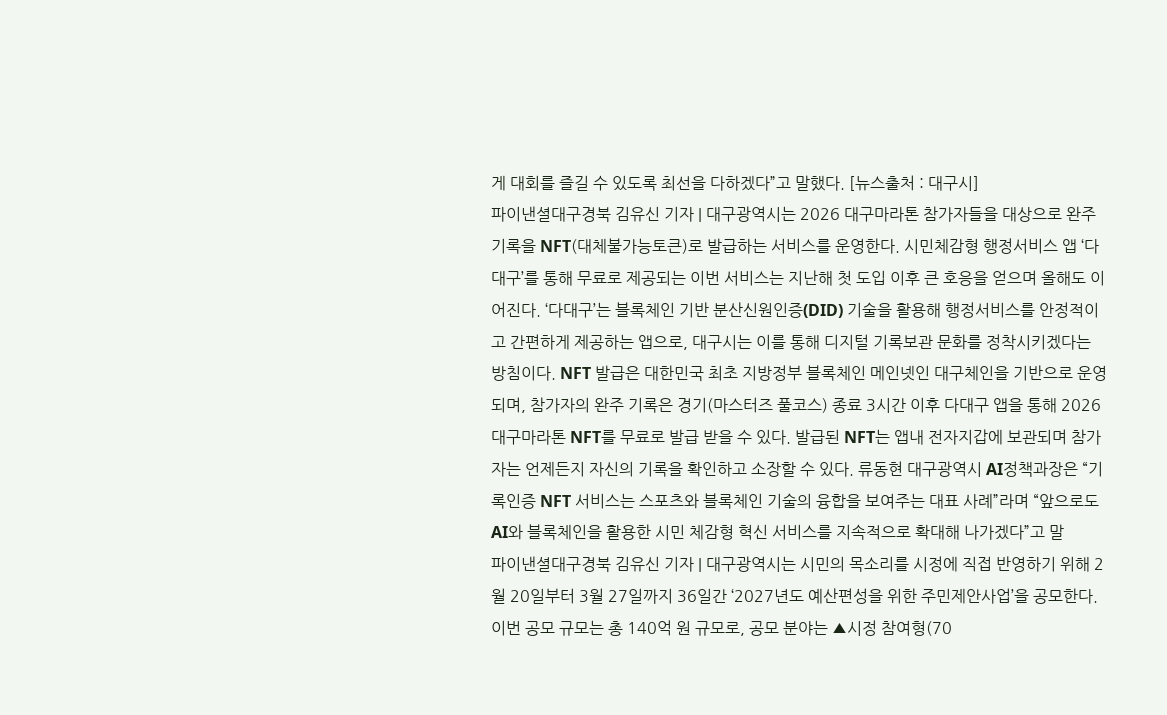게 대회를 즐길 수 있도록 최선을 다하겠다”고 말했다. [뉴스출처 : 대구시]
파이낸셜대구경북 김유신 기자 | 대구광역시는 2026 대구마라톤 참가자들을 대상으로 완주 기록을 NFT(대체불가능토큰)로 발급하는 서비스를 운영한다. 시민체감형 행정서비스 앱 ‘다대구’를 통해 무료로 제공되는 이번 서비스는 지난해 첫 도입 이후 큰 호응을 얻으며 올해도 이어진다. ‘다대구’는 블록체인 기반 분산신원인증(DID) 기술을 활용해 행정서비스를 안정적이고 간편하게 제공하는 앱으로, 대구시는 이를 통해 디지털 기록보관 문화를 정착시키겠다는 방침이다. NFT 발급은 대한민국 최초 지방정부 블록체인 메인넷인 대구체인을 기반으로 운영되며, 참가자의 완주 기록은 경기(마스터즈 풀코스) 종료 3시간 이후 다대구 앱을 통해 2026 대구마라톤 NFT를 무료로 발급 받을 수 있다. 발급된 NFT는 앱내 전자지갑에 보관되며 참가자는 언제든지 자신의 기록을 확인하고 소장할 수 있다. 류동현 대구광역시 AI정책과장은 “기록인증 NFT 서비스는 스포츠와 블록체인 기술의 융합을 보여주는 대표 사례”라며 “앞으로도 AI와 블록체인을 활용한 시민 체감형 혁신 서비스를 지속적으로 확대해 나가겠다”고 말
파이낸셜대구경북 김유신 기자 | 대구광역시는 시민의 목소리를 시정에 직접 반영하기 위해 2월 20일부터 3월 27일까지 36일간 ‘2027년도 예산편성을 위한 주민제안사업’을 공모한다. 이번 공모 규모는 총 140억 원 규모로, 공모 분야는 ▲시정 참여형(70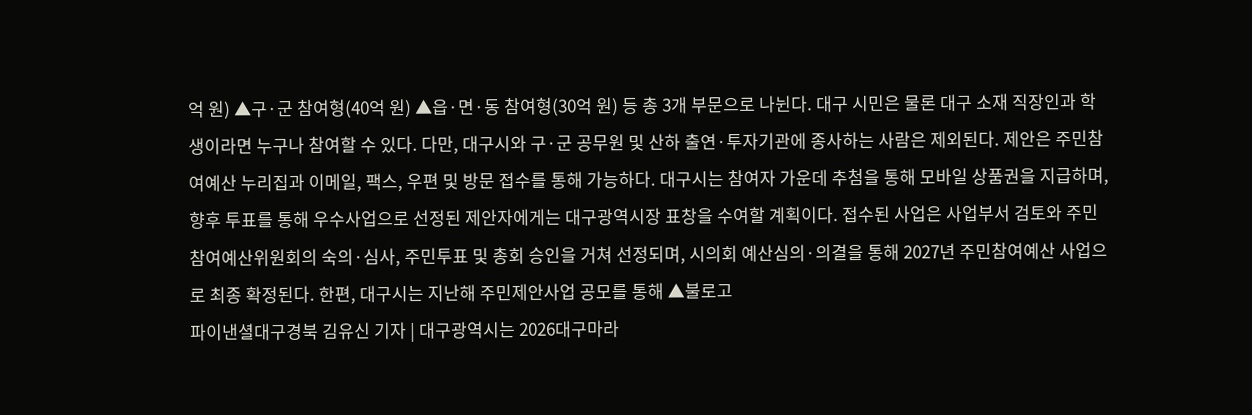억 원) ▲구·군 참여형(40억 원) ▲읍·면·동 참여형(30억 원) 등 총 3개 부문으로 나뉜다. 대구 시민은 물론 대구 소재 직장인과 학생이라면 누구나 참여할 수 있다. 다만, 대구시와 구·군 공무원 및 산하 출연·투자기관에 종사하는 사람은 제외된다. 제안은 주민참여예산 누리집과 이메일, 팩스, 우편 및 방문 접수를 통해 가능하다. 대구시는 참여자 가운데 추첨을 통해 모바일 상품권을 지급하며, 향후 투표를 통해 우수사업으로 선정된 제안자에게는 대구광역시장 표창을 수여할 계획이다. 접수된 사업은 사업부서 검토와 주민참여예산위원회의 숙의·심사, 주민투표 및 총회 승인을 거쳐 선정되며, 시의회 예산심의·의결을 통해 2027년 주민참여예산 사업으로 최종 확정된다. 한편, 대구시는 지난해 주민제안사업 공모를 통해 ▲불로고
파이낸셜대구경북 김유신 기자 | 대구광역시는 2026대구마라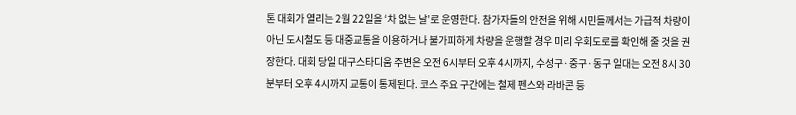톤 대회가 열리는 2월 22일을 ‘차 없는 날’로 운영한다. 참가자들의 안전을 위해 시민들께서는 가급적 차량이 아닌 도시철도 등 대중교통을 이용하거나 불가피하게 차량을 운행할 경우 미리 우회도로를 확인해 줄 것을 권장한다. 대회 당일 대구스타디움 주변은 오전 6시부터 오후 4시까지, 수성구·중구·동구 일대는 오전 8시 30분부터 오후 4시까지 교통이 통제된다. 코스 주요 구간에는 철제 펜스와 라바콘 등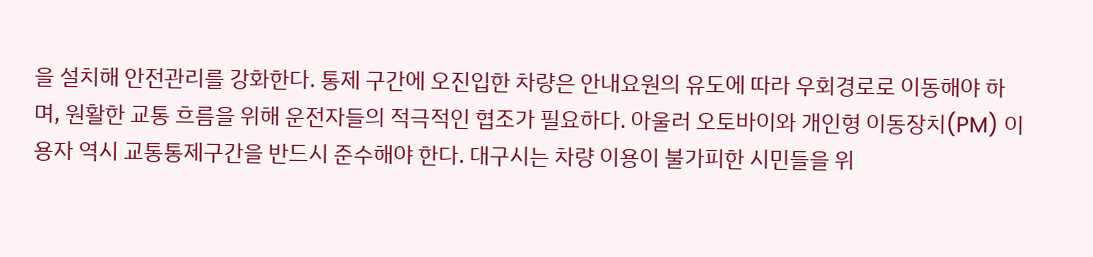을 설치해 안전관리를 강화한다. 통제 구간에 오진입한 차량은 안내요원의 유도에 따라 우회경로로 이동해야 하며, 원활한 교통 흐름을 위해 운전자들의 적극적인 협조가 필요하다. 아울러 오토바이와 개인형 이동장치(PM) 이용자 역시 교통통제구간을 반드시 준수해야 한다. 대구시는 차량 이용이 불가피한 시민들을 위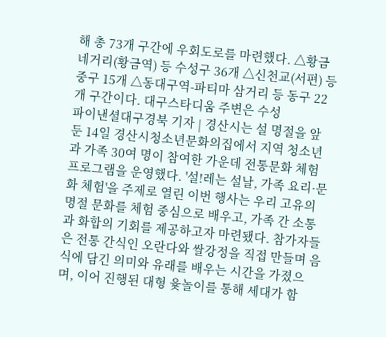해 총 73개 구간에 우회도로를 마련했다. △황금네거리(황금역) 등 수성구 36개 △신천교(서편) 등 중구 15개 △동대구역-파티마 삼거리 등 동구 22개 구간이다. 대구스타디움 주변은 수성
파이낸셜대구경북 기자 | 경산시는 설 명절을 앞둔 14일 경산시청소년문화의집에서 지역 청소년과 가족 30여 명이 참여한 가운데 전통문화 체험 프로그램을 운영했다. '설!레는 설날, 가족 요리·문화 체험'을 주제로 열린 이번 행사는 우리 고유의 명절 문화를 체험 중심으로 배우고, 가족 간 소통과 화합의 기회를 제공하고자 마련됐다. 참가자들은 전통 간식인 오란다와 쌀강정을 직접 만들며 음식에 담긴 의미와 유래를 배우는 시간을 가졌으며, 이어 진행된 대형 윷놀이를 통해 세대가 함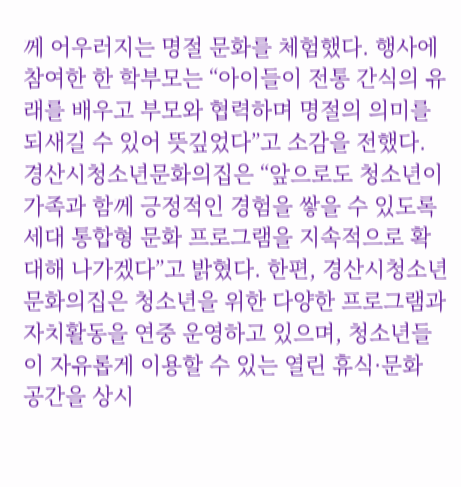께 어우러지는 명절 문화를 체험했다. 행사에 참여한 한 학부모는 “아이들이 전통 간식의 유래를 배우고 부모와 협력하며 명절의 의미를 되새길 수 있어 뜻깊었다”고 소감을 전했다. 경산시청소년문화의집은 “앞으로도 청소년이 가족과 함께 긍정적인 경험을 쌓을 수 있도록 세대 통합형 문화 프로그램을 지속적으로 확대해 나가겠다”고 밝혔다. 한편, 경산시청소년문화의집은 청소년을 위한 다양한 프로그램과 자치활동을 연중 운영하고 있으며, 청소년들이 자유롭게 이용할 수 있는 열린 휴식·문화 공간을 상시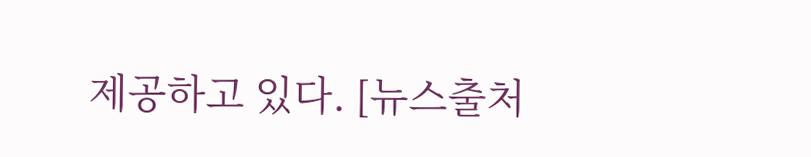제공하고 있다. [뉴스출처